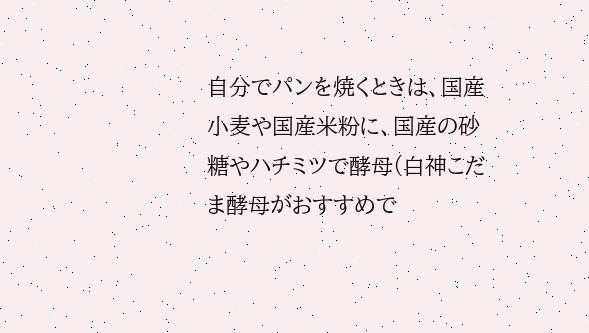自分でパンを焼くときは、国産小麦や国産米粉に、国産の砂糖やハチミツで酵母(白神こだま酵母がおすすめで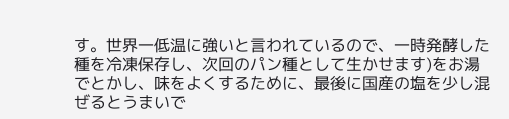す。世界一低温に強いと言われているので、一時発酵した種を冷凍保存し、次回のパン種として生かせます)をお湯でとかし、味をよくするために、最後に国産の塩を少し混ぜるとうまいで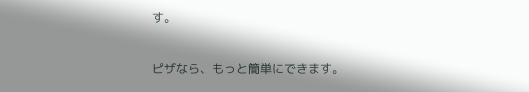す。

ピザなら、もっと簡単にできます。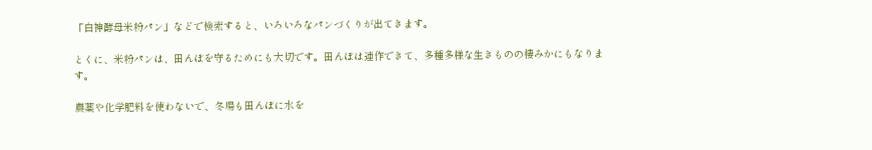「白神酵母米粉パン」などで検索すると、いろいろなパンづくりが出てきます。

とくに、米粉パンは、田んぼを守るためにも大切です。田んぼは連作できて、多種多様な生きものの棲みかにもなります。

農薬や化学肥料を使わないで、冬場も田んぼに水を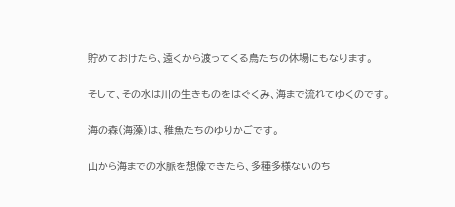貯めておけたら、遠くから渡ってくる鳥たちの休場にもなります。

そして、その水は川の生きものをはぐくみ、海まで流れてゆくのです。

海の森(海藻)は、稚魚たちのゆりかごです。

山から海までの水脈を想像できたら、多種多様ないのち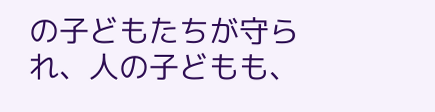の子どもたちが守られ、人の子どもも、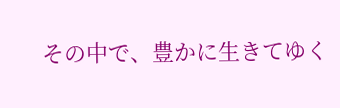その中で、豊かに生きてゆく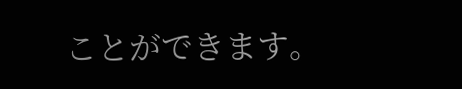ことができます。